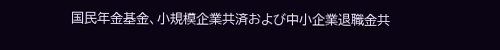国民年金基金、小規模企業共済および中小企業退職金共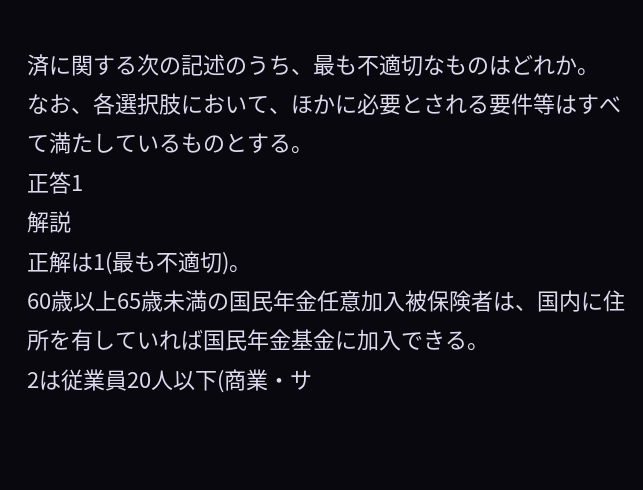済に関する次の記述のうち、最も不適切なものはどれか。
なお、各選択肢において、ほかに必要とされる要件等はすべて満たしているものとする。
正答1
解説
正解は1(最も不適切)。
60歳以上65歳未満の国民年金任意加入被保険者は、国内に住所を有していれば国民年金基金に加入できる。
2は従業員20人以下(商業・サ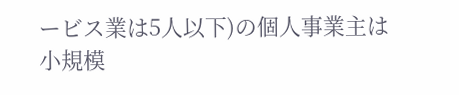ービス業は5人以下)の個人事業主は小規模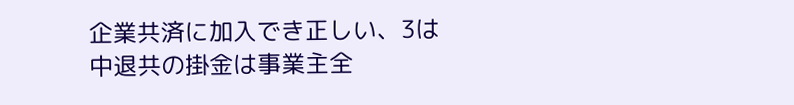企業共済に加入でき正しい、3は中退共の掛金は事業主全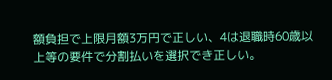額負担で上限月額3万円で正しい、4は退職時60歳以上等の要件で分割払いを選択でき正しい。